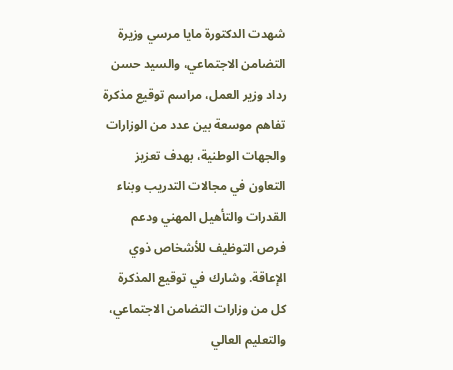شهدت الدكتورة مايا مرسي وزيرة التضامن الاجتماعي، والسيد حسن رداد وزير العمل، مراسم توقيع مذكرة تفاهم موسعة بين عدد من الوزارات والجهات الوطنية، بهدف تعزيز التعاون في مجالات التدريب وبناء القدرات والتأهيل المهني ودعم فرص التوظيف للأشخاص ذوي الإعاقة. وشارك في توقيع المذكرة كل من وزارات التضامن الاجتماعي، والتعليم العالي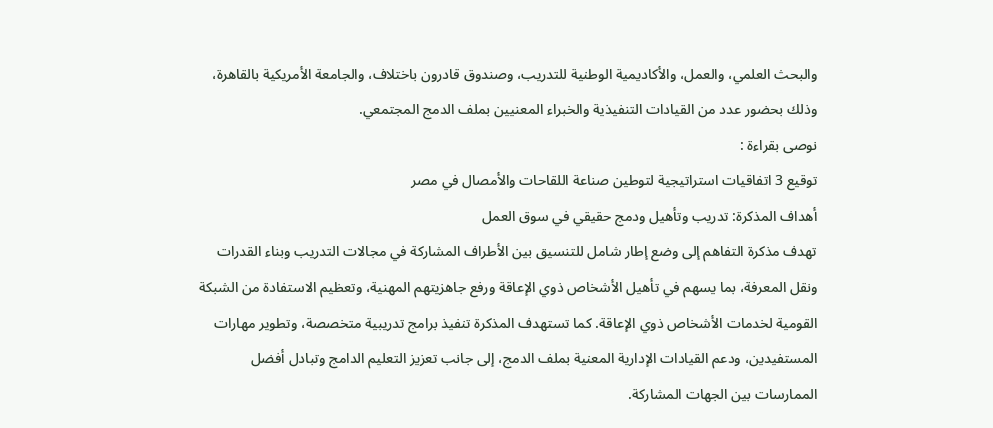والبحث العلمي، والعمل، والأكاديمية الوطنية للتدريب، وصندوق قادرون باختلاف، والجامعة الأمريكية بالقاهرة، وذلك بحضور عدد من القيادات التنفيذية والخبراء المعنيين بملف الدمج المجتمعي.
نوصى بقراءة :
توقيع 3 اتفاقيات استراتيجية لتوطين صناعة اللقاحات والأمصال في مصر
أهداف المذكرة: تدريب وتأهيل ودمج حقيقي في سوق العمل
تهدف مذكرة التفاهم إلى وضع إطار شامل للتنسيق بين الأطراف المشاركة في مجالات التدريب وبناء القدرات ونقل المعرفة، بما يسهم في تأهيل الأشخاص ذوي الإعاقة ورفع جاهزيتهم المهنية، وتعظيم الاستفادة من الشبكة القومية لخدمات الأشخاص ذوي الإعاقة. كما تستهدف المذكرة تنفيذ برامج تدريبية متخصصة، وتطوير مهارات المستفيدين، ودعم القيادات الإدارية المعنية بملف الدمج، إلى جانب تعزيز التعليم الدامج وتبادل أفضل الممارسات بين الجهات المشاركة.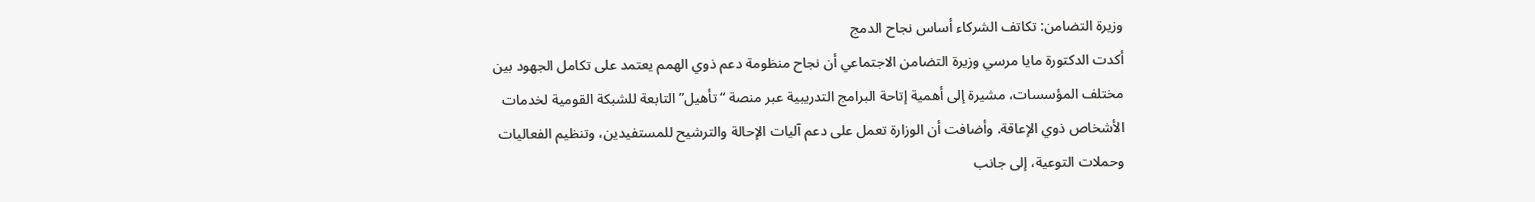وزيرة التضامن: تكاتف الشركاء أساس نجاح الدمج
أكدت الدكتورة مايا مرسي وزيرة التضامن الاجتماعي أن نجاح منظومة دعم ذوي الهمم يعتمد على تكامل الجهود بين مختلف المؤسسات، مشيرة إلى أهمية إتاحة البرامج التدريبية عبر منصة “تأهيل” التابعة للشبكة القومية لخدمات الأشخاص ذوي الإعاقة. وأضافت أن الوزارة تعمل على دعم آليات الإحالة والترشيح للمستفيدين، وتنظيم الفعاليات وحملات التوعية، إلى جانب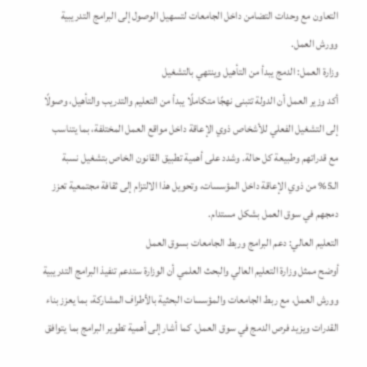التعاون مع وحدات التضامن داخل الجامعات لتسهيل الوصول إلى البرامج التدريبية وورش العمل.
وزارة العمل: الدمج يبدأ من التأهيل وينتهي بالتشغيل
أكد وزير العمل أن الدولة تتبنى نهجًا متكاملًا يبدأ من التعليم والتدريب والتأهيل، وصولًا إلى التشغيل الفعلي للأشخاص ذوي الإعاقة داخل مواقع العمل المختلفة، بما يتناسب مع قدراتهم وطبيعة كل حالة. وشدد على أهمية تطبيق القانون الخاص بتشغيل نسبة الـ5% من ذوي الإعاقة داخل المؤسسات، وتحويل هذا الالتزام إلى ثقافة مجتمعية تعزز دمجهم في سوق العمل بشكل مستدام.
التعليم العالي: دعم البرامج وربط الجامعات بسوق العمل
أوضح ممثل وزارة التعليم العالي والبحث العلمي أن الوزارة ستدعم تنفيذ البرامج التدريبية وورش العمل، مع ربط الجامعات والمؤسسات البحثية بالأطراف المشاركة، بما يعزز بناء القدرات ويزيد فرص الدمج في سوق العمل. كما أشار إلى أهمية تطوير البرامج بما يتوافق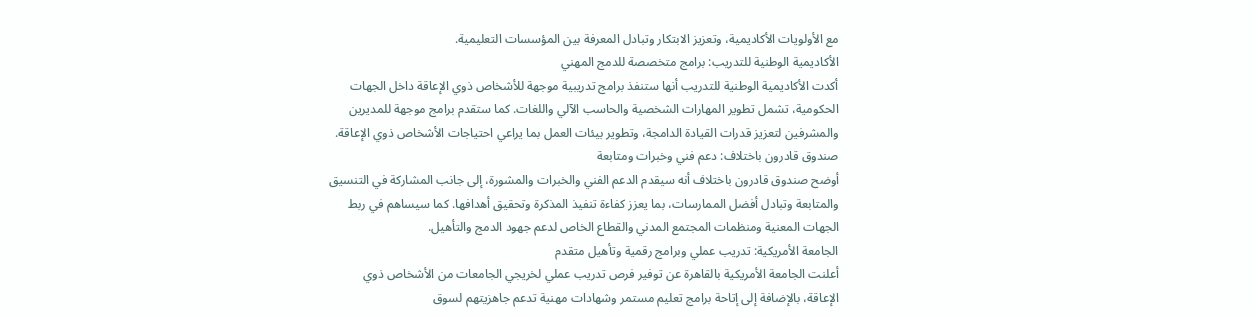مع الأولويات الأكاديمية، وتعزيز الابتكار وتبادل المعرفة بين المؤسسات التعليمية.
الأكاديمية الوطنية للتدريب: برامج متخصصة للدمج المهني
أكدت الأكاديمية الوطنية للتدريب أنها ستنفذ برامج تدريبية موجهة للأشخاص ذوي الإعاقة داخل الجهات الحكومية، تشمل تطوير المهارات الشخصية والحاسب الآلي واللغات. كما ستقدم برامج موجهة للمديرين والمشرفين لتعزيز قدرات القيادة الدامجة، وتطوير بيئات العمل بما يراعي احتياجات الأشخاص ذوي الإعاقة.
صندوق قادرون باختلاف: دعم فني وخبرات ومتابعة
أوضح صندوق قادرون باختلاف أنه سيقدم الدعم الفني والخبرات والمشورة، إلى جانب المشاركة في التنسيق والمتابعة وتبادل أفضل الممارسات، بما يعزز كفاءة تنفيذ المذكرة وتحقيق أهدافها. كما سيساهم في ربط الجهات المعنية ومنظمات المجتمع المدني والقطاع الخاص لدعم جهود الدمج والتأهيل.
الجامعة الأمريكية: تدريب عملي وبرامج رقمية وتأهيل متقدم
أعلنت الجامعة الأمريكية بالقاهرة عن توفير فرص تدريب عملي لخريجي الجامعات من الأشخاص ذوي الإعاقة، بالإضافة إلى إتاحة برامج تعليم مستمر وشهادات مهنية تدعم جاهزيتهم لسوق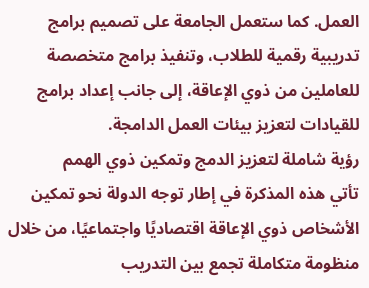العمل. كما ستعمل الجامعة على تصميم برامج تدريبية رقمية للطلاب، وتنفيذ برامج متخصصة للعاملين من ذوي الإعاقة، إلى جانب إعداد برامج للقيادات لتعزيز بيئات العمل الدامجة.
رؤية شاملة لتعزيز الدمج وتمكين ذوي الهمم
تأتي هذه المذكرة في إطار توجه الدولة نحو تمكين الأشخاص ذوي الإعاقة اقتصاديًا واجتماعيًا، من خلال منظومة متكاملة تجمع بين التدريب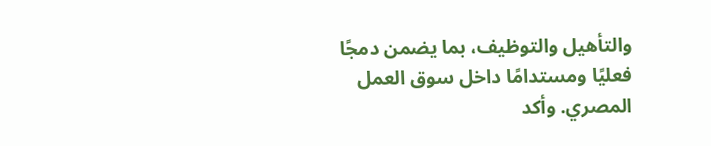والتأهيل والتوظيف، بما يضمن دمجًا فعليًا ومستدامًا داخل سوق العمل المصري. وأكد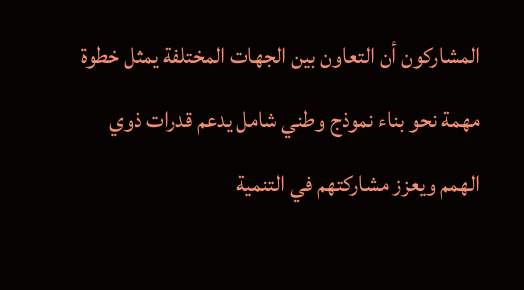المشاركون أن التعاون بين الجهات المختلفة يمثل خطوة مهمة نحو بناء نموذج وطني شامل يدعم قدرات ذوي الهمم ويعزز مشاركتهم في التنمية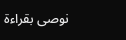نوصى بقراءة